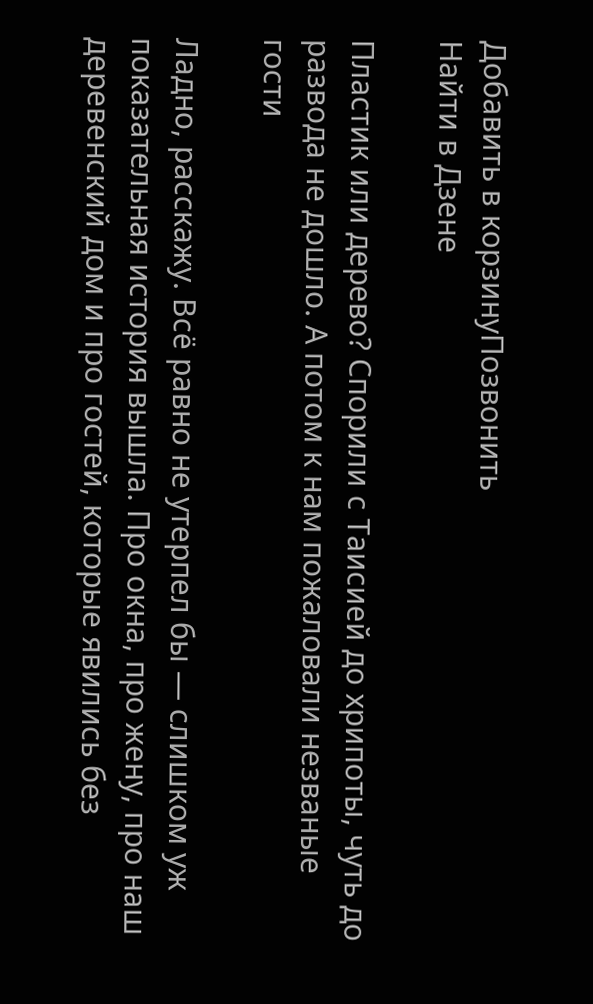Добавить в корзинуПозвонить
Найти в Дзене

Пластик или дерево? Спорили с Таисией до хрипоты, чуть до развода не дошло. А потом к нам пожаловали незваные гости

Ладно, расскажу. Всё равно не утерпел бы — слишком уж показательная история вышла. Про окна, про жену, про наш деревенский дом и про гостей, которые явились без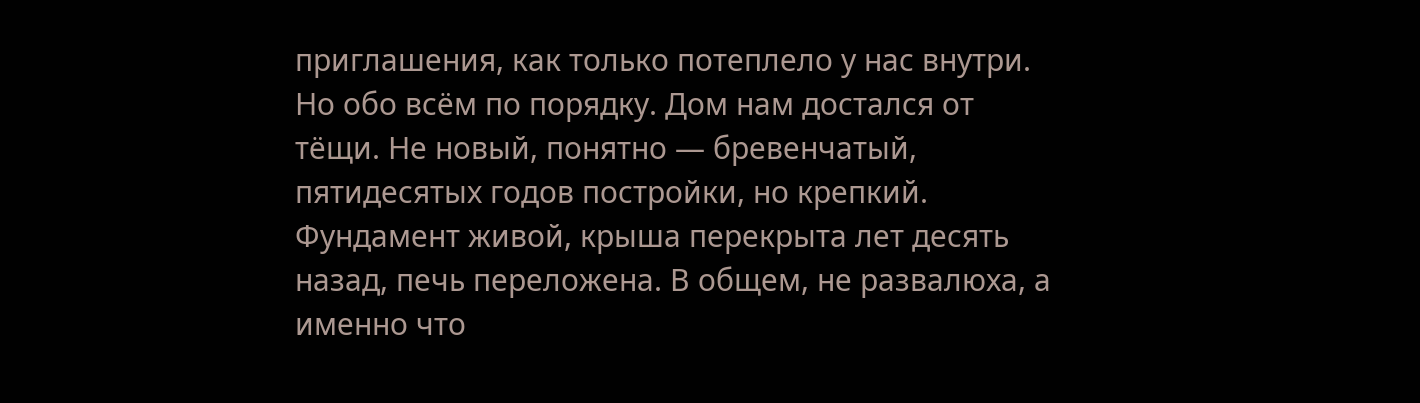приглашения, как только потеплело у нас внутри. Но обо всём по порядку. Дом нам достался от тёщи. Не новый, понятно — бревенчатый, пятидесятых годов постройки, но крепкий. Фундамент живой, крыша перекрыта лет десять назад, печь переложена. В общем, не развалюха, а именно что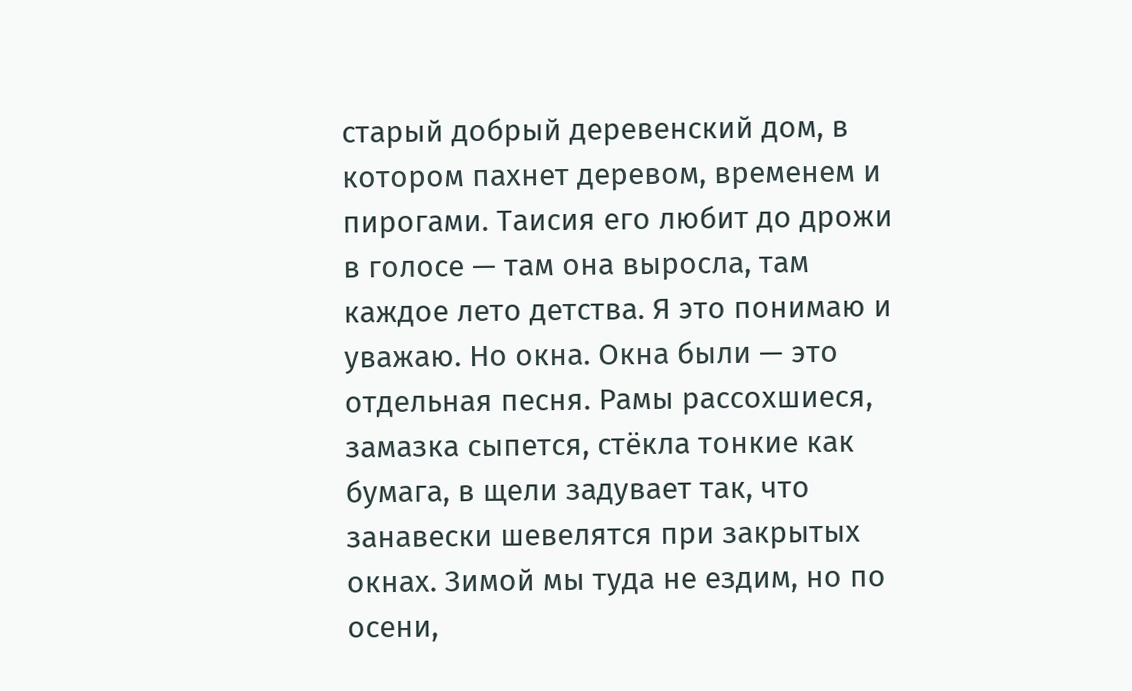старый добрый деревенский дом, в котором пахнет деревом, временем и пирогами. Таисия его любит до дрожи в голосе — там она выросла, там каждое лето детства. Я это понимаю и уважаю. Но окна. Окна были — это отдельная песня. Рамы рассохшиеся, замазка сыпется, стёкла тонкие как бумага, в щели задувает так, что занавески шевелятся при закрытых окнах. Зимой мы туда не ездим, но по осени,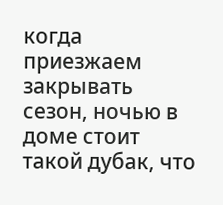когда приезжаем закрывать сезон, ночью в доме стоит такой дубак, что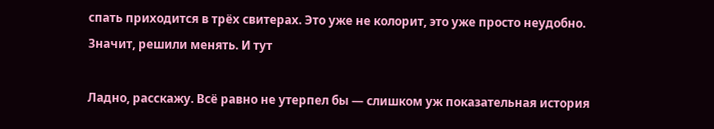спать приходится в трёх свитерах. Это уже не колорит, это уже просто неудобно. Значит, решили менять. И тут

Ладно, расскажу. Всё равно не утерпел бы — слишком уж показательная история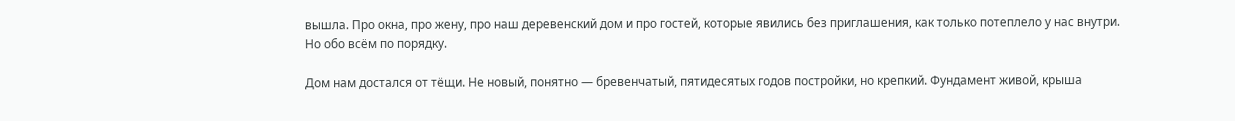вышла. Про окна, про жену, про наш деревенский дом и про гостей, которые явились без приглашения, как только потеплело у нас внутри. Но обо всём по порядку.

Дом нам достался от тёщи. Не новый, понятно — бревенчатый, пятидесятых годов постройки, но крепкий. Фундамент живой, крыша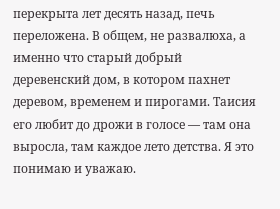перекрыта лет десять назад, печь переложена. В общем, не развалюха, а именно что старый добрый деревенский дом, в котором пахнет деревом, временем и пирогами. Таисия его любит до дрожи в голосе — там она выросла, там каждое лето детства. Я это понимаю и уважаю.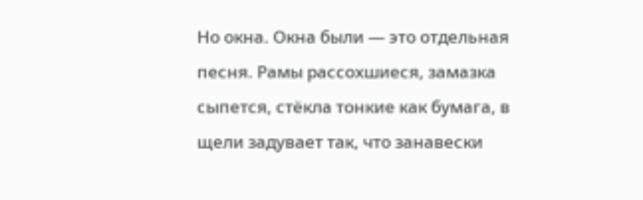Но окна. Окна были — это отдельная песня. Рамы рассохшиеся, замазка сыпется, стёкла тонкие как бумага, в щели задувает так, что занавески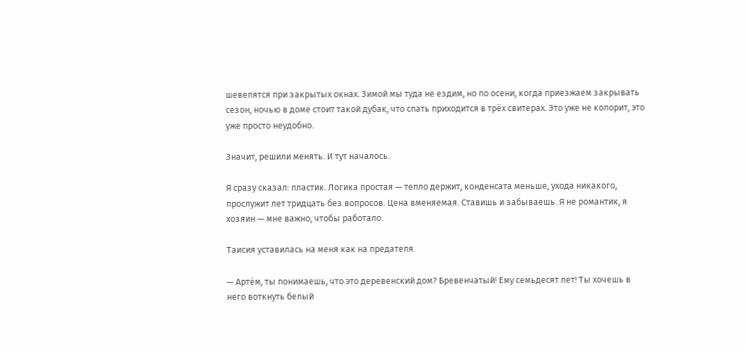шевелятся при закрытых окнах. Зимой мы туда не ездим, но по осени, когда приезжаем закрывать сезон, ночью в доме стоит такой дубак, что спать приходится в трёх свитерах. Это уже не колорит, это уже просто неудобно.

Значит, решили менять. И тут началось.

Я сразу сказал: пластик. Логика простая — тепло держит, конденсата меньше, ухода никакого, прослужит лет тридцать без вопросов. Цена вменяемая. Ставишь и забываешь. Я не романтик, я хозяин — мне важно, чтобы работало.

Таисия уставилась на меня как на предателя.

— Артём, ты понимаешь, что это деревенский дом? Бревенчатый! Ему семьдесят лет! Ты хочешь в него воткнуть белый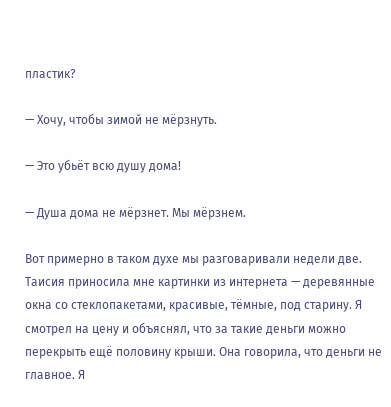пластик?

— Хочу, чтобы зимой не мёрзнуть.

— Это убьёт всю душу дома!

— Душа дома не мёрзнет. Мы мёрзнем.

Вот примерно в таком духе мы разговаривали недели две. Таисия приносила мне картинки из интернета — деревянные окна со стеклопакетами, красивые, тёмные, под старину. Я смотрел на цену и объяснял, что за такие деньги можно перекрыть ещё половину крыши. Она говорила, что деньги не главное. Я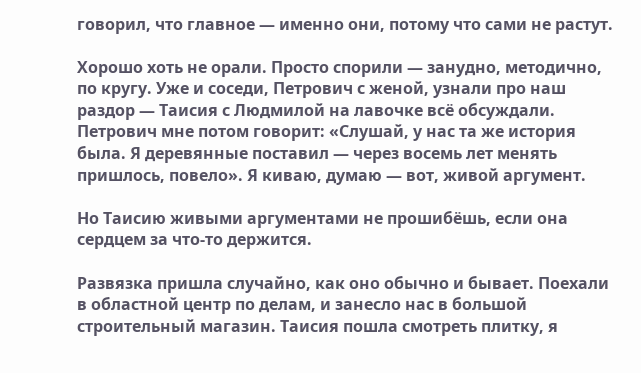говорил, что главное — именно они, потому что сами не растут.

Хорошо хоть не орали. Просто спорили — занудно, методично, по кругу. Уже и соседи, Петрович с женой, узнали про наш раздор — Таисия с Людмилой на лавочке всё обсуждали. Петрович мне потом говорит: «Слушай, у нас та же история была. Я деревянные поставил — через восемь лет менять пришлось, повело». Я киваю, думаю — вот, живой аргумент.

Но Таисию живыми аргументами не прошибёшь, если она сердцем за что-то держится.

Развязка пришла случайно, как оно обычно и бывает. Поехали в областной центр по делам, и занесло нас в большой строительный магазин. Таисия пошла смотреть плитку, я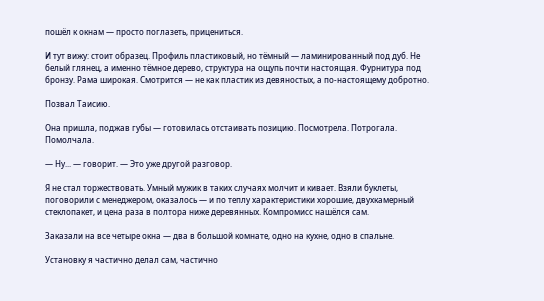пошёл к окнам — просто поглазеть, прицениться.

И тут вижу: стоит образец. Профиль пластиковый, но тёмный — ламинированный под дуб. Не белый глянец, а именно тёмное дерево, структура на ощупь почти настоящая. Фурнитура под бронзу. Рама широкая. Смотрится — не как пластик из девяностых, а по-настоящему добротно.

Позвал Таисию.

Она пришла, поджав губы — готовилась отстаивать позицию. Посмотрела. Потрогала. Помолчала.

— Ну... — говорит. — Это уже другой разговор.

Я не стал торжествовать. Умный мужик в таких случаях молчит и кивает. Взяли буклеты, поговорили с менеджером, оказалось — и по теплу характеристики хорошие, двухкамерный стеклопакет, и цена раза в полтора ниже деревянных. Компромисс нашёлся сам.

Заказали на все четыре окна — два в большой комнате, одно на кухне, одно в спальне.

Установку я частично делал сам, частично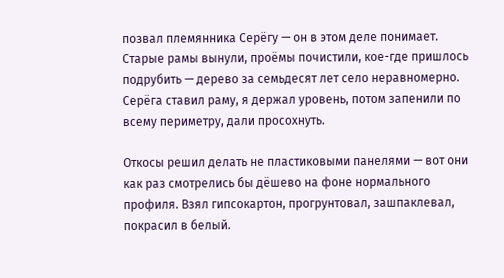позвал племянника Серёгу — он в этом деле понимает. Старые рамы вынули, проёмы почистили, кое-где пришлось подрубить — дерево за семьдесят лет село неравномерно. Серёга ставил раму, я держал уровень, потом запенили по всему периметру, дали просохнуть.

Откосы решил делать не пластиковыми панелями — вот они как раз смотрелись бы дёшево на фоне нормального профиля. Взял гипсокартон, прогрунтовал, зашпаклевал, покрасил в белый.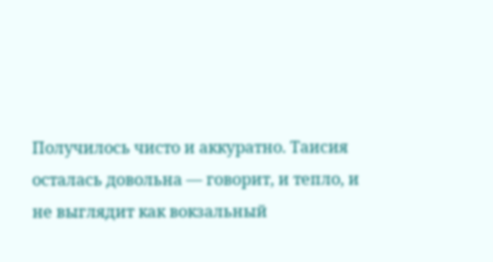Получилось чисто и аккуратно. Таисия осталась довольна — говорит, и тепло, и не выглядит как вокзальный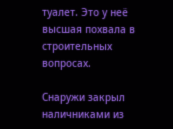туалет. Это у неё высшая похвала в строительных вопросах.

Снаружи закрыл наличниками из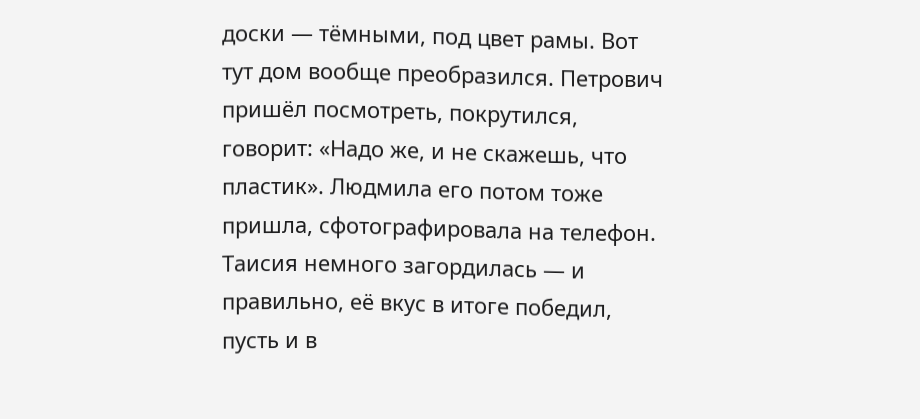доски — тёмными, под цвет рамы. Вот тут дом вообще преобразился. Петрович пришёл посмотреть, покрутился, говорит: «Надо же, и не скажешь, что пластик». Людмила его потом тоже пришла, сфотографировала на телефон. Таисия немного загордилась — и правильно, её вкус в итоге победил, пусть и в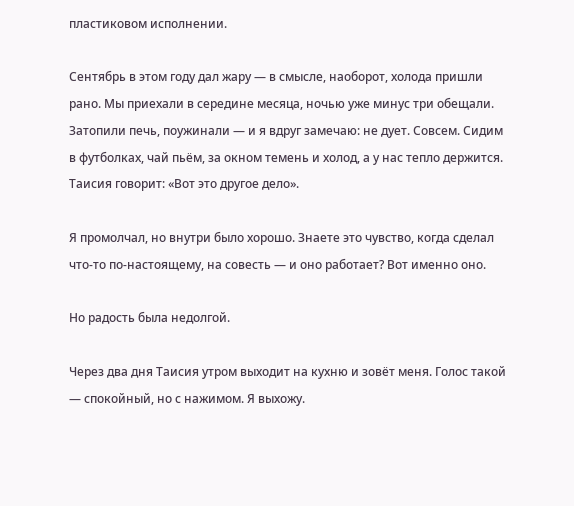пластиковом исполнении.

Сентябрь в этом году дал жару — в смысле, наоборот, холода пришли рано. Мы приехали в середине месяца, ночью уже минус три обещали. Затопили печь, поужинали — и я вдруг замечаю: не дует. Совсем. Сидим в футболках, чай пьём, за окном темень и холод, а у нас тепло держится. Таисия говорит: «Вот это другое дело».

Я промолчал, но внутри было хорошо. Знаете это чувство, когда сделал что-то по-настоящему, на совесть — и оно работает? Вот именно оно.

Но радость была недолгой.

Через два дня Таисия утром выходит на кухню и зовёт меня. Голос такой — спокойный, но с нажимом. Я выхожу.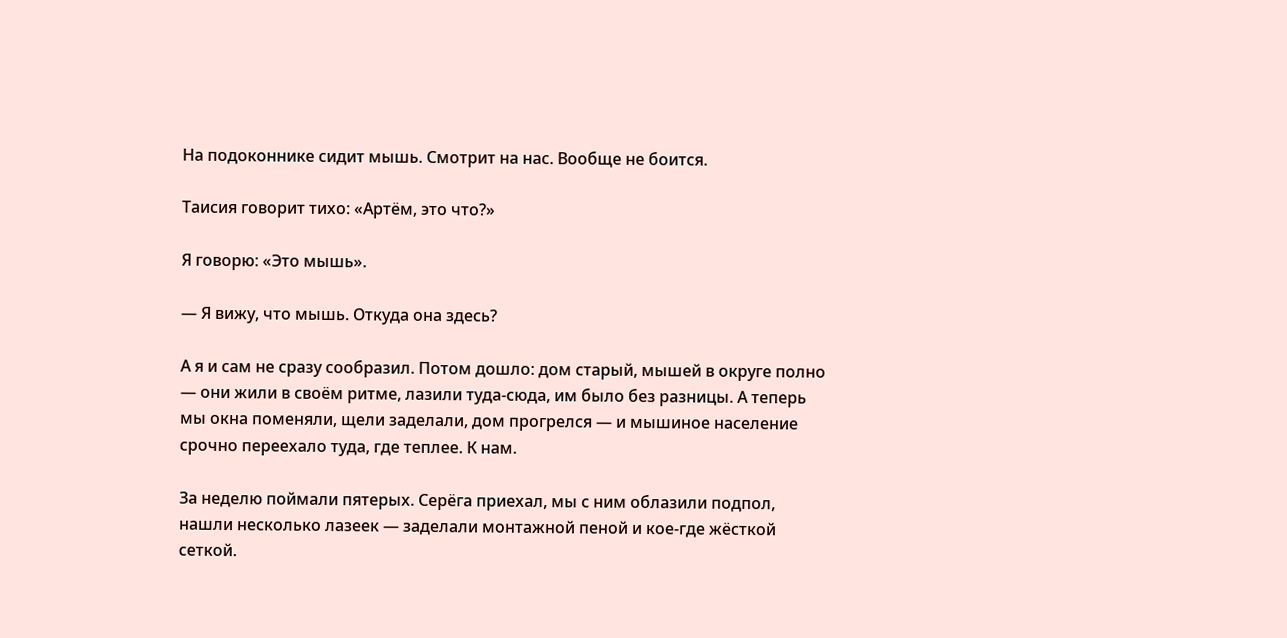На подоконнике сидит мышь. Смотрит на нас. Вообще не боится.

Таисия говорит тихо: «Артём, это что?»

Я говорю: «Это мышь».

— Я вижу, что мышь. Откуда она здесь?

А я и сам не сразу сообразил. Потом дошло: дом старый, мышей в округе полно — они жили в своём ритме, лазили туда-сюда, им было без разницы. А теперь мы окна поменяли, щели заделали, дом прогрелся — и мышиное население срочно переехало туда, где теплее. К нам.

За неделю поймали пятерых. Серёга приехал, мы с ним облазили подпол, нашли несколько лазеек — заделали монтажной пеной и кое-где жёсткой сеткой.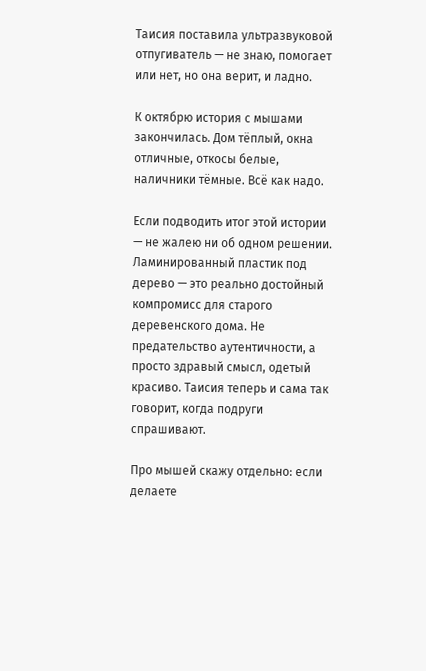Таисия поставила ультразвуковой отпугиватель — не знаю, помогает или нет, но она верит, и ладно.

К октябрю история с мышами закончилась. Дом тёплый, окна отличные, откосы белые, наличники тёмные. Всё как надо.

Если подводить итог этой истории — не жалею ни об одном решении. Ламинированный пластик под дерево — это реально достойный компромисс для старого деревенского дома. Не предательство аутентичности, а просто здравый смысл, одетый красиво. Таисия теперь и сама так говорит, когда подруги спрашивают.

Про мышей скажу отдельно: если делаете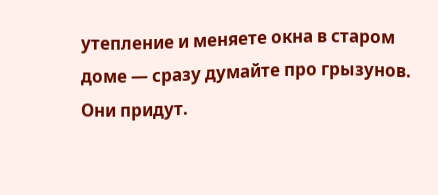утепление и меняете окна в старом доме — сразу думайте про грызунов. Они придут.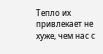Тепло их привлекает не хуже, чем нас с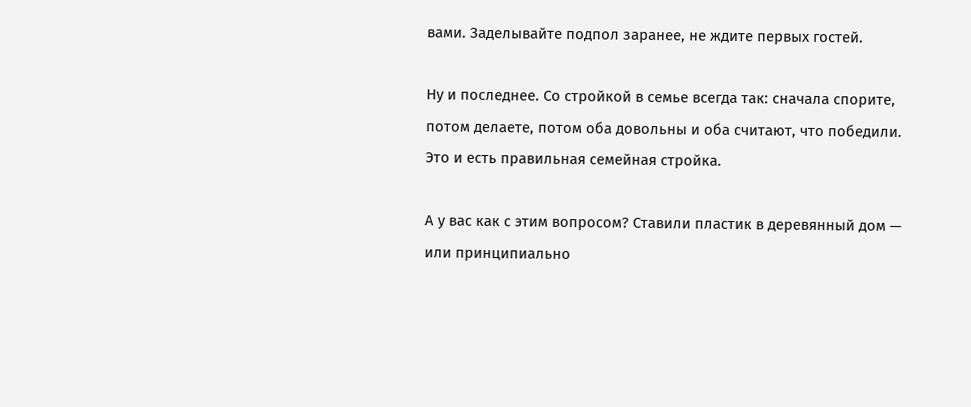вами. Заделывайте подпол заранее, не ждите первых гостей.

Ну и последнее. Со стройкой в семье всегда так: сначала спорите, потом делаете, потом оба довольны и оба считают, что победили. Это и есть правильная семейная стройка.

А у вас как с этим вопросом? Ставили пластик в деревянный дом — или принципиально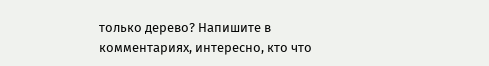только дерево? Напишите в комментариях, интересно, кто что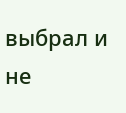выбрал и не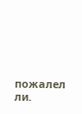пожалел ли.